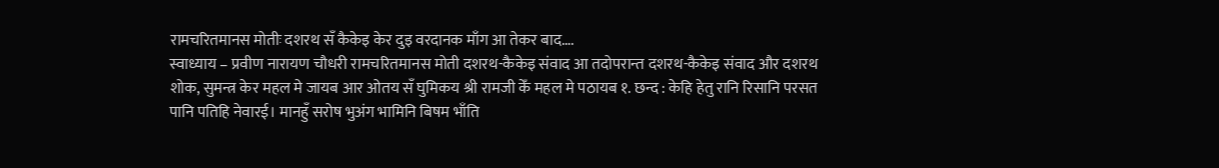रामचरितमानस मोतीः दशरथ सँ कैकेइ केर दुइ वरदानक माँग आ तेकर बाद….
स्वाध्याय – प्रवीण नारायण चौधरी रामचरितमानस मोती दशरथ-कैकेइ संवाद आ तदोपरान्त दशरथ-कैकेइ संवाद और दशरथ शोक, सुमन्त्र केर महल मे जायब आर ओतय सँ घुमिकय श्री रामजी केँ महल मे पठायब १. छन्द : केहि हेतु रानि रिसानि परसत पानि पतिहि नेवारई। मानहुँ सरोष भुअंग भामिनि बिषम भाँति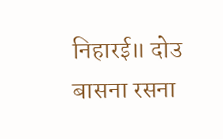निहारई॥ दोउ बासना रसना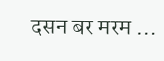दसन बर मरम …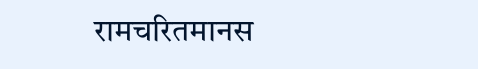रामचरितमानस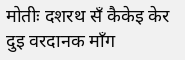मोतीः दशरथ सँ कैकेइ केर दुइ वरदानक माँग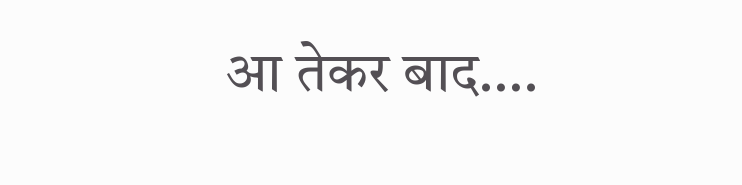आ तेकर बाद….